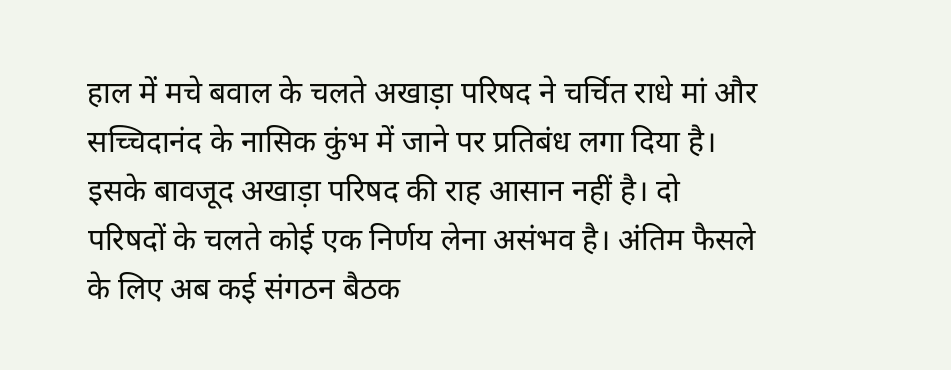हाल में मचे बवाल के चलते अखाड़ा परिषद ने चर्चित राधे मां और सच्चिदानंद के नासिक कुंभ में जाने पर प्रतिबंध लगा दिया है। इसके बावजूद अखाड़ा परिषद की राह आसान नहीं है। दो परिषदों के चलते कोई एक निर्णय लेना असंभव है। अंतिम फैसले के लिए अब कई संगठन बैठक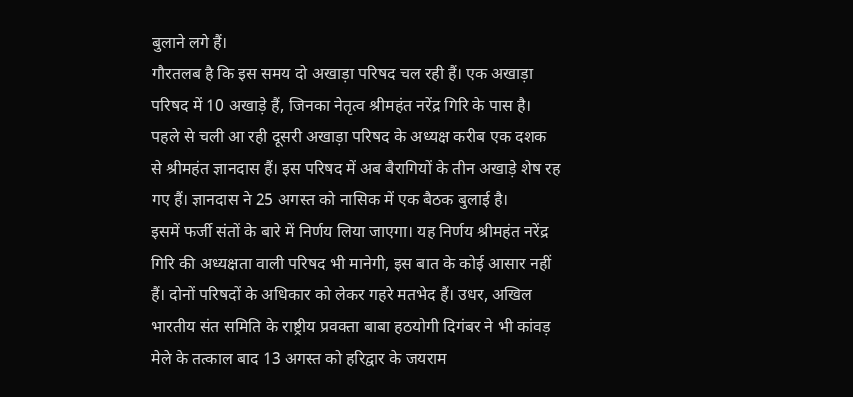बुलाने लगे हैं।
गौरतलब है कि इस समय दो अखाड़ा परिषद चल रही हैं। एक अखाड़ा परिषद में 10 अखाड़े हैं, जिनका नेतृत्व श्रीमहंत नरेंद्र गिरि के पास है। पहले से चली आ रही दूसरी अखाड़ा परिषद के अध्यक्ष करीब एक दशक से श्रीमहंत ज्ञानदास हैं। इस परिषद में अब बैरागियों के तीन अखाड़े शेष रह गए हैं। ज्ञानदास ने 25 अगस्त को नासिक में एक बैठक बुलाई है।
इसमें फर्जी संतों के बारे में निर्णय लिया जाएगा। यह निर्णय श्रीमहंत नरेंद्र गिरि की अध्यक्षता वाली परिषद भी मानेगी, इस बात के कोई आसार नहीं हैं। दोनों परिषदों के अधिकार को लेकर गहरे मतभेद हैं। उधर, अखिल भारतीय संत समिति के राष्ट्रीय प्रवक्ता बाबा हठयोगी दिगंबर ने भी कांवड़ मेले के तत्काल बाद 13 अगस्त को हरिद्वार के जयराम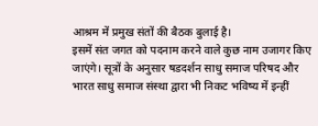आश्रम में प्रमुख संतों की बैठक बुलाई है।
इसमें संत जगत को पदनाम करने वाले कुछ नाम उजागर किए जाएंगे। सूत्रों के अनुसार षडदर्शन साधु समाज परिषद और भारत साधु समाज संस्था द्वारा भी निकट भविष्य में इन्हीं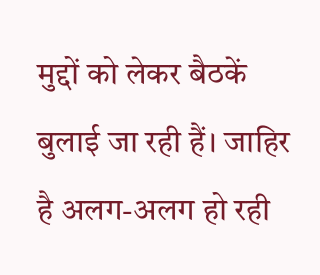मुद्दों को लेकर बैठकें बुलाई जा रही हैं। जाहिर है अलग-अलग हो रही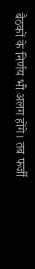बैठकों के निर्णय भी अलग होंगे। तब फर्जी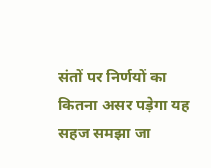संतों पर निर्णयों का कितना असर पड़ेगा यह सहज समझा जा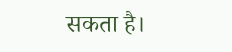सकता है।